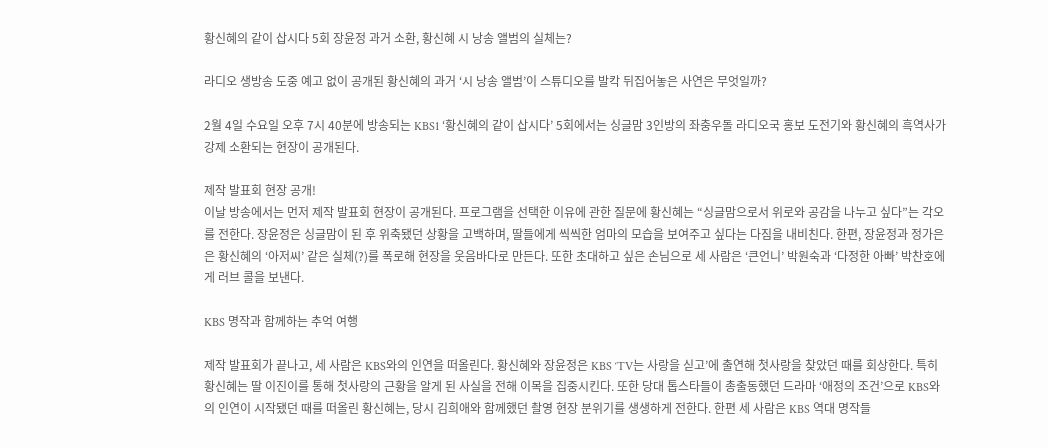황신혜의 같이 삽시다 5회 장윤정 과거 소환, 황신혜 시 낭송 앨범의 실체는?

라디오 생방송 도중 예고 없이 공개된 황신혜의 과거 ‘시 낭송 앨범’이 스튜디오를 발칵 뒤집어놓은 사연은 무엇일까?

2월 4일 수요일 오후 7시 40분에 방송되는 KBS1 ‘황신혜의 같이 삽시다’ 5회에서는 싱글맘 3인방의 좌충우돌 라디오국 홍보 도전기와 황신혜의 흑역사가 강제 소환되는 현장이 공개된다.

제작 발표회 현장 공개!
이날 방송에서는 먼저 제작 발표회 현장이 공개된다. 프로그램을 선택한 이유에 관한 질문에 황신혜는 “싱글맘으로서 위로와 공감을 나누고 싶다”는 각오를 전한다. 장윤정은 싱글맘이 된 후 위축됐던 상황을 고백하며, 딸들에게 씩씩한 엄마의 모습을 보여주고 싶다는 다짐을 내비친다. 한편, 장윤정과 정가은은 황신혜의 ‘아저씨’ 같은 실체(?)를 폭로해 현장을 웃음바다로 만든다. 또한 초대하고 싶은 손님으로 세 사람은 ‘큰언니’ 박원숙과 ‘다정한 아빠’ 박찬호에게 러브 콜을 보낸다.

KBS 명작과 함께하는 추억 여행

제작 발표회가 끝나고, 세 사람은 KBS와의 인연을 떠올린다. 황신혜와 장윤정은 KBS ‘TV는 사랑을 싣고’에 출연해 첫사랑을 찾았던 때를 회상한다. 특히 황신혜는 딸 이진이를 통해 첫사랑의 근황을 알게 된 사실을 전해 이목을 집중시킨다. 또한 당대 톱스타들이 총출동했던 드라마 ‘애정의 조건’으로 KBS와의 인연이 시작됐던 때를 떠올린 황신혜는, 당시 김희애와 함께했던 촬영 현장 분위기를 생생하게 전한다. 한편 세 사람은 KBS 역대 명작들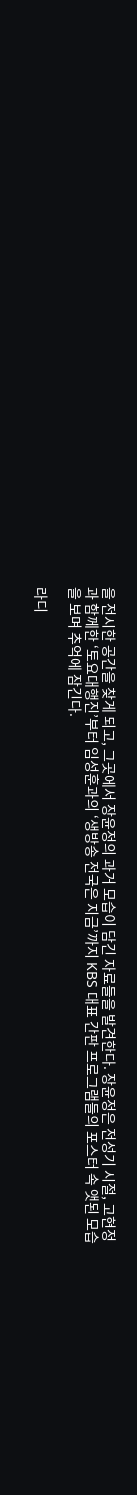을 전시한 공간을 찾게 되고, 그곳에서 장윤정의 과거 모습이 담긴 자료들을 발견한다. 장윤정은 전성기 시절, 고현정과 함께한 ‘토요대행진’부터 임성훈과의 ‘생방송 전국은 지금’까지 KBS 대표 간판 프로그램들의 포스터 속 앳된 모습을 보며 추억에 잠긴다.

라디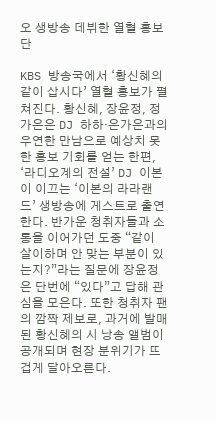오 생방송 데뷔한 열혈 홍보단

KBS 방송국에서 ‘황신혜의 같이 삽시다’ 열혈 홍보가 펼쳐진다. 황신혜, 장윤정, 정가은은 DJ 하하·은가은과의 우연한 만남으로 예상치 못한 홍보 기회를 얻는 한편, ‘라디오계의 전설’ DJ 이본이 이끄는 ‘이본의 라라랜드’ 생방송에 게스트로 출연한다. 반가운 청취자들과 소통을 이어가던 도중 “같이 살이하며 안 맞는 부분이 있는지?”라는 질문에 장윤정은 단번에 “있다”고 답해 관심을 모은다. 또한 청취자 팬의 깜짝 제보로, 과거에 발매된 황신혜의 시 낭송 앨범이 공개되며 현장 분위기가 뜨겁게 달아오른다.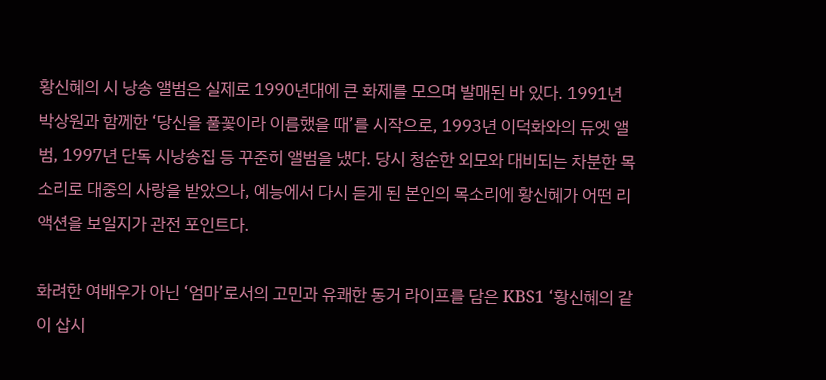황신혜의 시 낭송 앨범은 실제로 1990년대에 큰 화제를 모으며 발매된 바 있다. 1991년 박상원과 함께한 ‘당신을 풀꽃이라 이름했을 때’를 시작으로, 1993년 이덕화와의 듀엣 앨범, 1997년 단독 시낭송집 등 꾸준히 앨범을 냈다. 당시 청순한 외모와 대비되는 차분한 목소리로 대중의 사랑을 받았으나, 예능에서 다시 듣게 된 본인의 목소리에 황신혜가 어떤 리액션을 보일지가 관전 포인트다.

화려한 여배우가 아닌 ‘엄마’로서의 고민과 유쾌한 동거 라이프를 담은 KBS1 ‘황신혜의 같이 삽시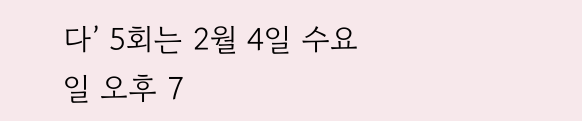다’ 5회는 2월 4일 수요일 오후 7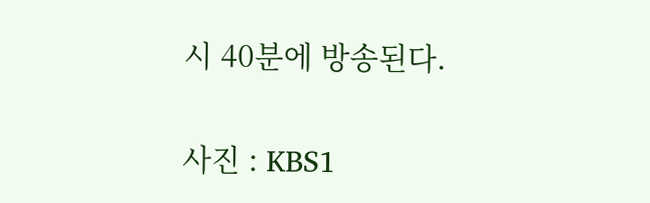시 40분에 방송된다.

사진 : KBS1